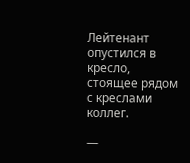Лейтенант опустился в кресло, стоящее рядом с креслами коллег.

—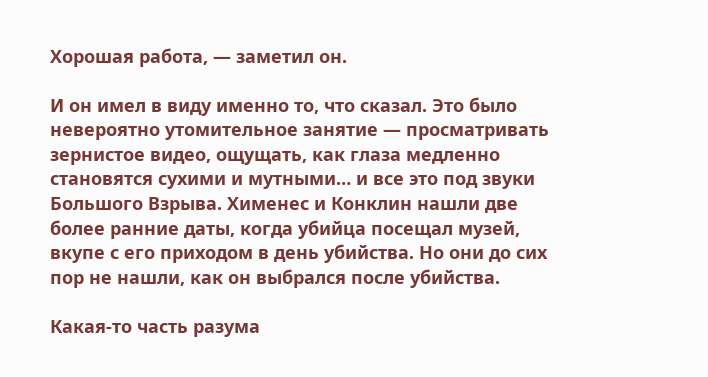Хорошая работа, — заметил он.

И он имел в виду именно то, что сказал. Это было невероятно утомительное занятие — просматривать зернистое видео, ощущать, как глаза медленно становятся сухими и мутными… и все это под звуки Большого Взрыва. Хименес и Конклин нашли две более ранние даты, когда убийца посещал музей, вкупе с его приходом в день убийства. Но они до сих пор не нашли, как он выбрался после убийства.

Какая-то часть разума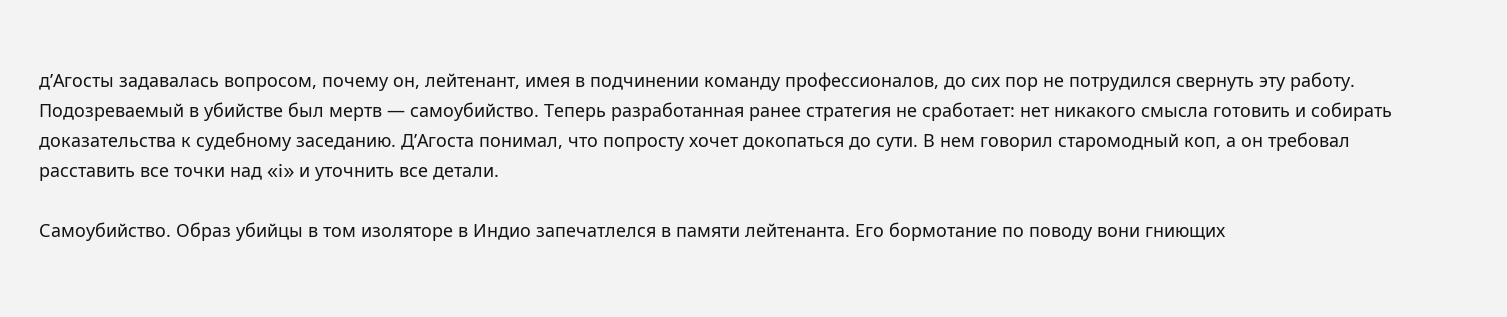д’Агосты задавалась вопросом, почему он, лейтенант, имея в подчинении команду профессионалов, до сих пор не потрудился свернуть эту работу. Подозреваемый в убийстве был мертв — самоубийство. Теперь разработанная ранее стратегия не сработает: нет никакого смысла готовить и собирать доказательства к судебному заседанию. Д’Агоста понимал, что попросту хочет докопаться до сути. В нем говорил старомодный коп, а он требовал расставить все точки над «i» и уточнить все детали.

Самоубийство. Образ убийцы в том изоляторе в Индио запечатлелся в памяти лейтенанта. Его бормотание по поводу вони гниющих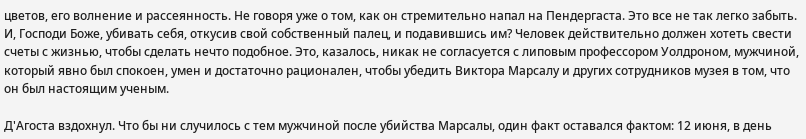цветов, его волнение и рассеянность. Не говоря уже о том, как он стремительно напал на Пендергаста. Это все не так легко забыть. И, Господи Боже, убивать себя, откусив свой собственный палец, и подавившись им? Человек действительно должен хотеть свести счеты с жизнью, чтобы сделать нечто подобное. Это, казалось, никак не согласуется с липовым профессором Уолдроном, мужчиной, который явно был спокоен, умен и достаточно рационален, чтобы убедить Виктора Марсалу и других сотрудников музея в том, что он был настоящим ученым.

Д'Агоста вздохнул. Что бы ни случилось с тем мужчиной после убийства Марсалы, один факт оставался фактом: 12 июня, в день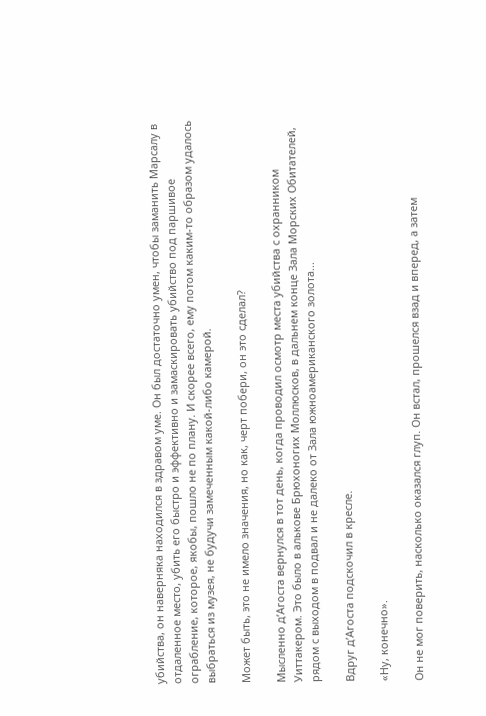убийства, он наверняка находился в здравом уме. Он был достаточно умен, чтобы заманить Марсалу в отдаленное место, убить его быстро и эффективно и замаскировать убийство под паршивое ограбление, которое, якобы, пошло не по плану. И скорее всего, ему потом каким-то образом удалось выбраться из музея, не будучи замеченным какой-либо камерой.

Может быть, это не имело значения, но как, черт побери, он это сделал?

Мысленно д’Агоста вернулся в тот день, когда проводил осмотр места убийства с охранником Уиттакером. Это было в алькове Брюхоногих Моллюсков, в дальнем конце Зала Морских Обитателей, рядом с выходом в подвал и не далеко от Зала южноамериканского золота...

Вдруг д’Агоста подскочил в кресле.

«Ну, конечно».

Он не мог поверить, насколько оказался глуп. Он встал, прошелся взад и вперед, а затем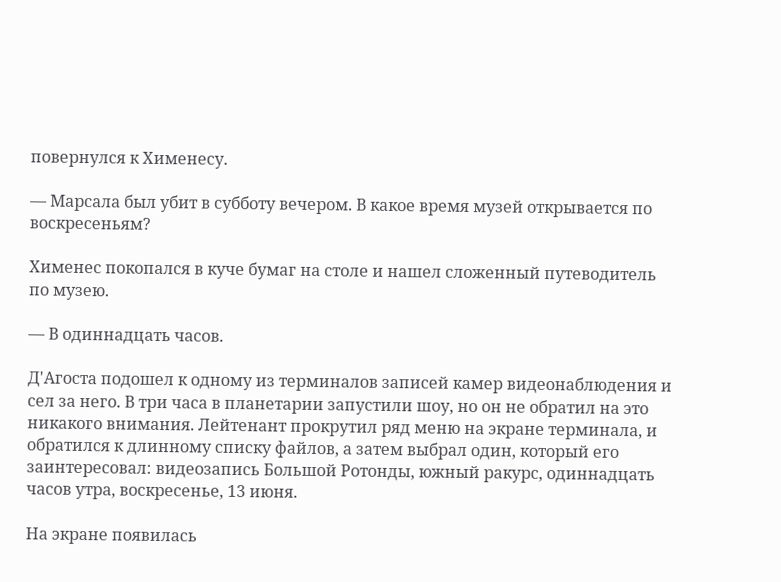повернулся к Хименесу.

— Марсала был убит в субботу вечером. В какое время музей открывается по воскресеньям?

Хименес покопался в куче бумаг на столе и нашел сложенный путеводитель по музею.

— В одиннадцать часов.

Д'Агоста подошел к одному из терминалов записей камер видеонаблюдения и сел за него. В три часа в планетарии запустили шоу, но он не обратил на это никакого внимания. Лейтенант прокрутил ряд меню на экране терминала, и обратился к длинному списку файлов, а затем выбрал один, который его заинтересовал: видеозапись Большой Ротонды, южный ракурс, одиннадцать часов утра, воскресенье, 13 июня.

На экране появилась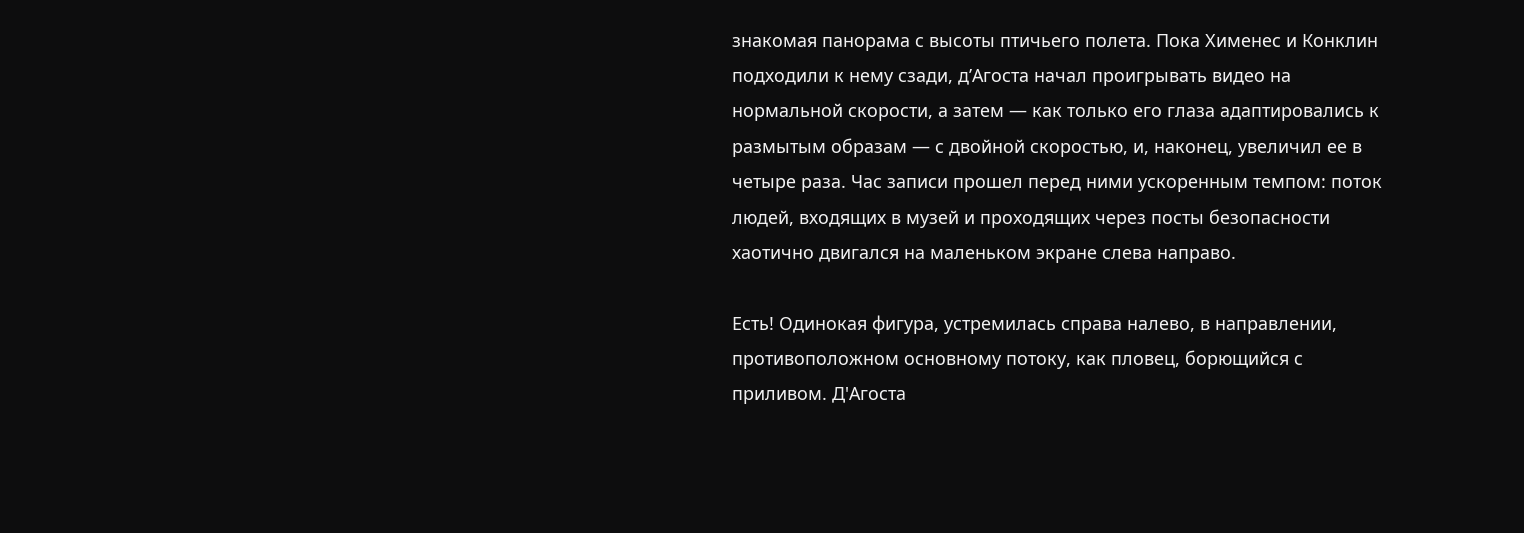знакомая панорама с высоты птичьего полета. Пока Хименес и Конклин подходили к нему сзади, д’Агоста начал проигрывать видео на нормальной скорости, а затем — как только его глаза адаптировались к размытым образам — с двойной скоростью, и, наконец, увеличил ее в четыре раза. Час записи прошел перед ними ускоренным темпом: поток людей, входящих в музей и проходящих через посты безопасности хаотично двигался на маленьком экране слева направо.

Есть! Одинокая фигура, устремилась справа налево, в направлении, противоположном основному потоку, как пловец, борющийся с приливом. Д'Агоста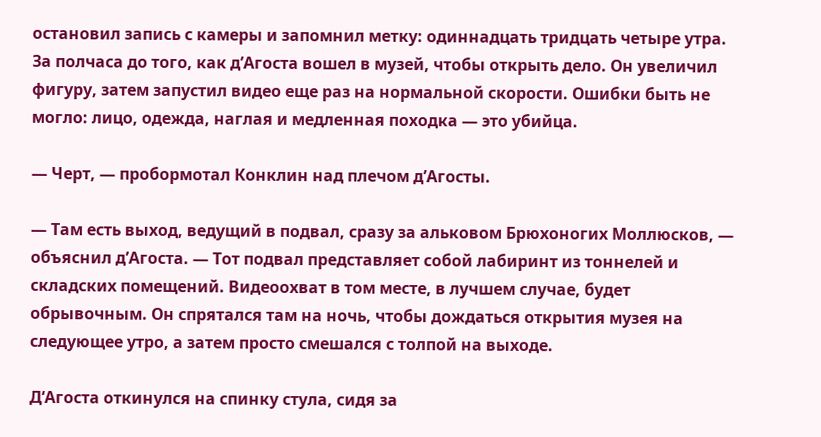остановил запись с камеры и запомнил метку: одиннадцать тридцать четыре утра. За полчаса до того, как д’Агоста вошел в музей, чтобы открыть дело. Он увеличил фигуру, затем запустил видео еще раз на нормальной скорости. Ошибки быть не могло: лицо, одежда, наглая и медленная походка — это убийца.

— Черт, — пробормотал Конклин над плечом д’Агосты.

— Там есть выход, ведущий в подвал, сразу за альковом Брюхоногих Моллюсков, — объяснил д’Агоста. — Тот подвал представляет собой лабиринт из тоннелей и складских помещений. Видеоохват в том месте, в лучшем случае, будет обрывочным. Он спрятался там на ночь, чтобы дождаться открытия музея на следующее утро, а затем просто смешался с толпой на выходе.

Д‘Агоста откинулся на спинку стула, сидя за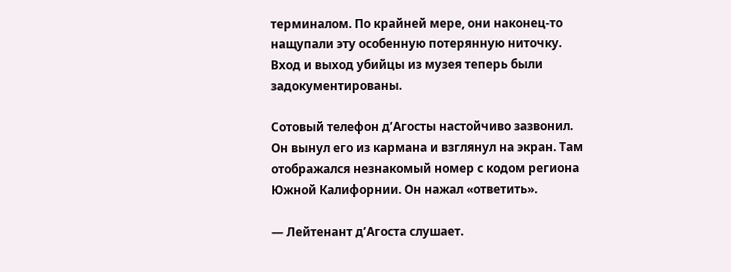терминалом. По крайней мере, они наконец-то нащупали эту особенную потерянную ниточку. Вход и выход убийцы из музея теперь были задокументированы.

Сотовый телефон д’Агосты настойчиво зазвонил. Он вынул его из кармана и взглянул на экран. Там отображался незнакомый номер с кодом региона Южной Калифорнии. Он нажал «ответить».

— Лейтенант д’Агоста слушает.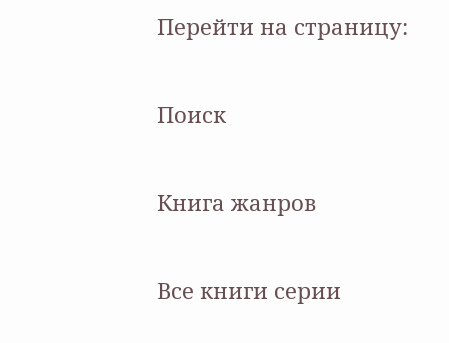Перейти на страницу:

Поиск

Книга жанров

Все книги серии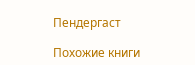Пендергаст

Похожие книги